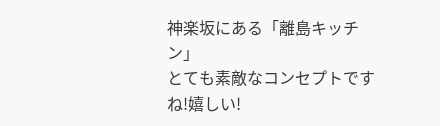神楽坂にある「離島キッチン」
とても素敵なコンセプトですね!嬉しい!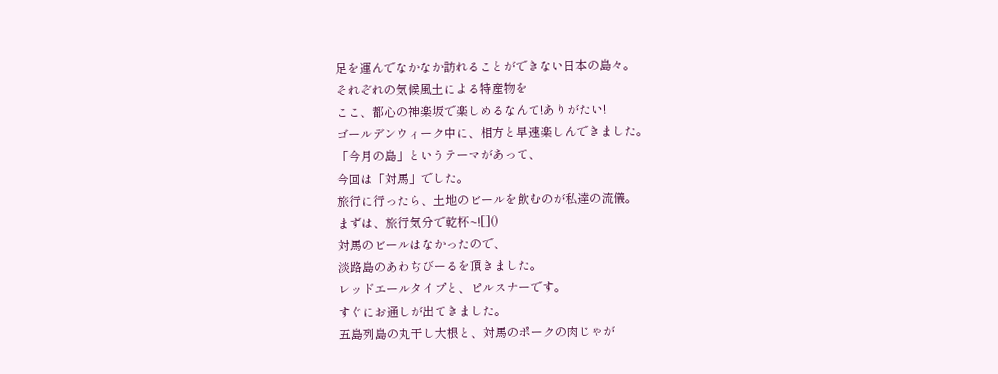足を運んでなかなか訪れることができない日本の島々。
それぞれの気候風土による特産物を
ここ、都心の神楽坂で楽しめるなんて!ありがたい!
ゴールデンウィーク中に、相方と早速楽しんできました。
「今月の島」というテーマがあって、
今回は「対馬」でした。
旅行に行ったら、土地のビールを飲むのが私達の流儀。
まずは、旅行気分で乾杯~![]()
対馬のビールはなかったので、
淡路島のあわぢびーるを頂きました。
レッドエールタイプと、ピルスナーです。
すぐにお通しが出てきました。
五島列島の丸干し大根と、対馬のポークの肉じゃが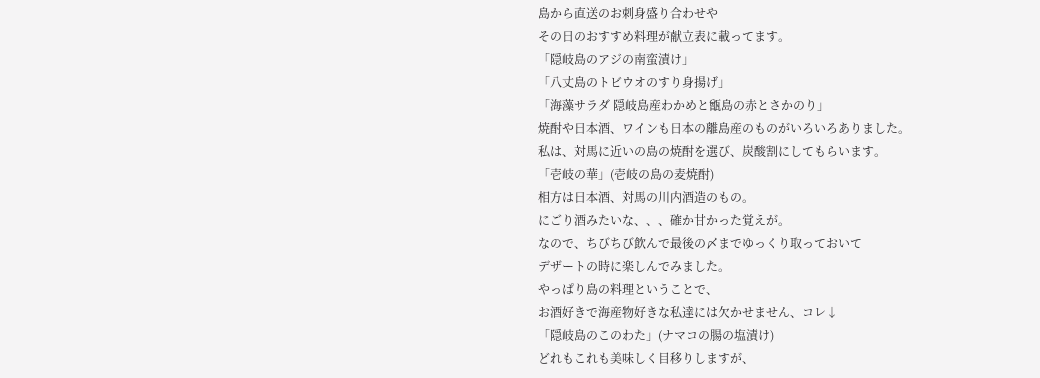島から直送のお刺身盛り合わせや
その日のおすすめ料理が献立表に載ってます。
「隠岐島のアジの南蛮漬け」
「八丈島のトビウオのすり身揚げ」
「海藻サラダ 隠岐島産わかめと甑島の赤とさかのり」
焼酎や日本酒、ワインも日本の離島産のものがいろいろありました。
私は、対馬に近いの島の焼酎を選び、炭酸割にしてもらいます。
「壱岐の華」(壱岐の島の麦焼酎)
相方は日本酒、対馬の川内酒造のもの。
にごり酒みたいな、、、確か甘かった覚えが。
なので、ちびちび飲んで最後の〆までゆっくり取っておいて
デザートの時に楽しんでみました。
やっぱり島の料理ということで、
お酒好きで海産物好きな私達には欠かせません、コレ↓
「隠岐島のこのわた」(ナマコの腸の塩漬け)
どれもこれも美味しく目移りしますが、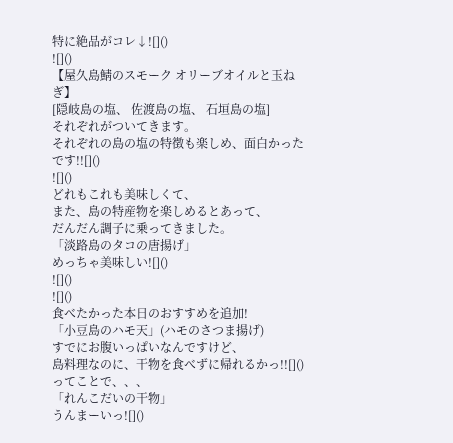特に絶品がコレ↓![]()
![]()
【屋久島鯖のスモーク オリーブオイルと玉ねぎ】
[隠岐島の塩、 佐渡島の塩、 石垣島の塩]
それぞれがついてきます。
それぞれの島の塩の特徴も楽しめ、面白かったです!![]()
![]()
どれもこれも美味しくて、
また、島の特産物を楽しめるとあって、
だんだん調子に乗ってきました。
「淡路島のタコの唐揚げ」
めっちゃ美味しい![]()
![]()
![]()
食べたかった本日のおすすめを追加!
「小豆島のハモ天」(ハモのさつま揚げ)
すでにお腹いっぱいなんですけど、
島料理なのに、干物を食べずに帰れるかっ!![]()
ってことで、、、
「れんこだいの干物」
うんまーいっ![]()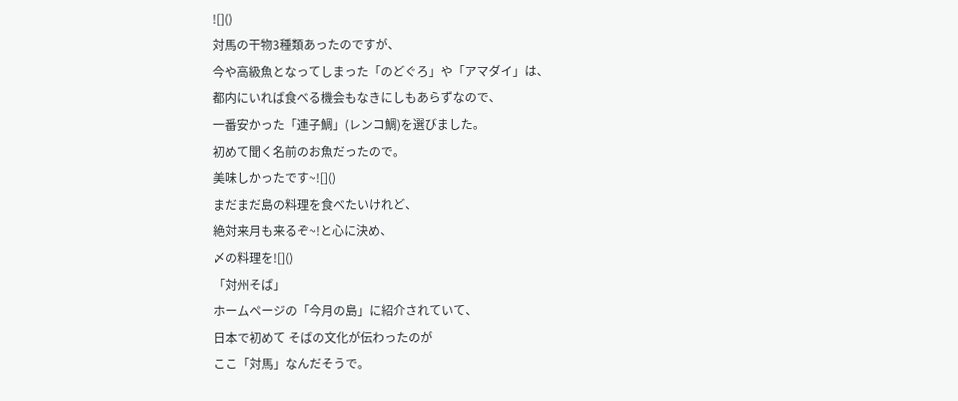![]()
対馬の干物3種類あったのですが、
今や高級魚となってしまった「のどぐろ」や「アマダイ」は、
都内にいれば食べる機会もなきにしもあらずなので、
一番安かった「連子鯛」(レンコ鯛)を選びました。
初めて聞く名前のお魚だったので。
美味しかったです~![]()
まだまだ島の料理を食べたいけれど、
絶対来月も来るぞ~!と心に決め、
〆の料理を![]()
「対州そば」
ホームページの「今月の島」に紹介されていて、
日本で初めて そばの文化が伝わったのが
ここ「対馬」なんだそうで。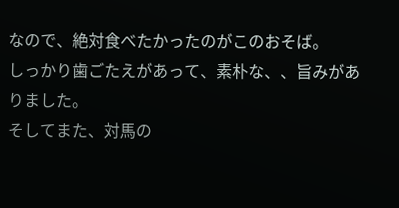なので、絶対食べたかったのがこのおそば。
しっかり歯ごたえがあって、素朴な、、旨みがありました。
そしてまた、対馬の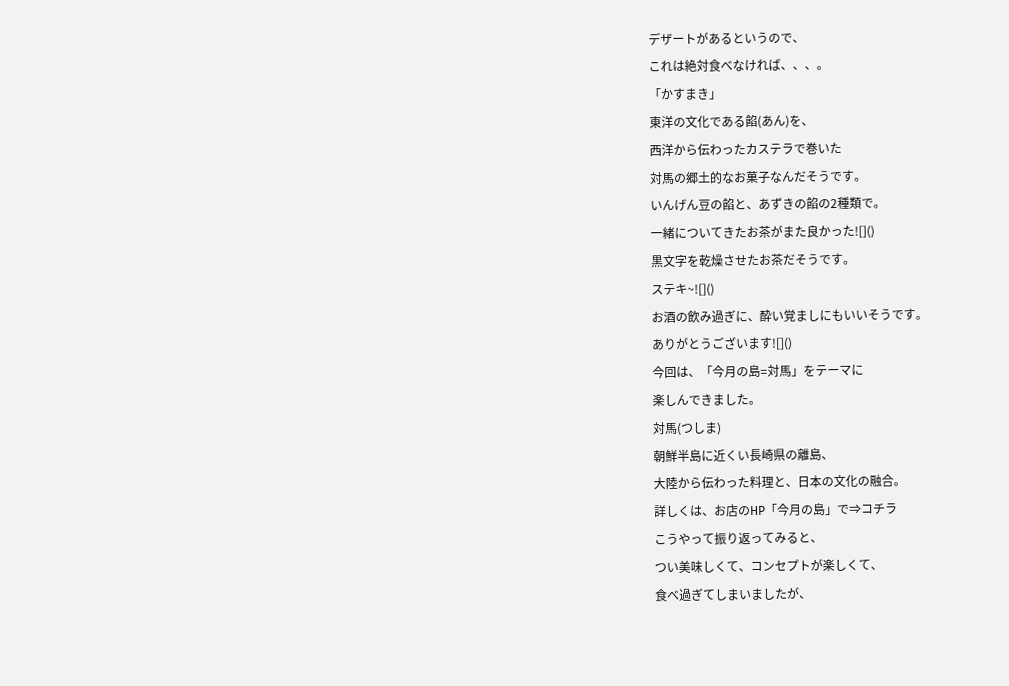デザートがあるというので、
これは絶対食べなければ、、、。
「かすまき」
東洋の文化である餡(あん)を、
西洋から伝わったカステラで巻いた
対馬の郷土的なお菓子なんだそうです。
いんげん豆の餡と、あずきの餡の2種類で。
一緒についてきたお茶がまた良かった![]()
黒文字を乾燥させたお茶だそうです。
ステキ~![]()
お酒の飲み過ぎに、酔い覚ましにもいいそうです。
ありがとうございます![]()
今回は、「今月の島=対馬」をテーマに
楽しんできました。
対馬(つしま)
朝鮮半島に近くい長崎県の離島、
大陸から伝わった料理と、日本の文化の融合。
詳しくは、お店のHP「今月の島」で⇒コチラ
こうやって振り返ってみると、
つい美味しくて、コンセプトが楽しくて、
食べ過ぎてしまいましたが、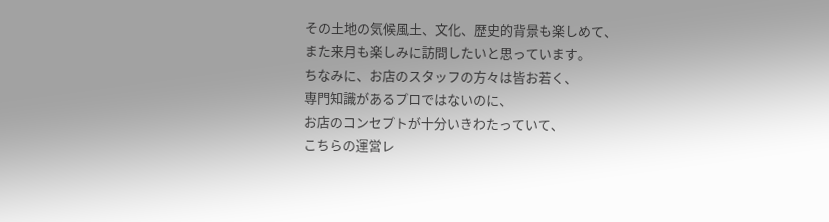その土地の気候風土、文化、歴史的背景も楽しめて、
また来月も楽しみに訪問したいと思っています。
ちなみに、お店のスタッフの方々は皆お若く、
専門知識があるプロではないのに、
お店のコンセプトが十分いきわたっていて、
こちらの運営レ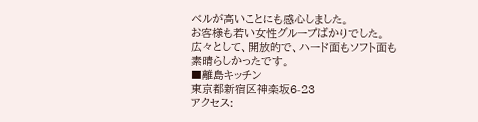ベルが高いことにも感心しました。
お客様も若い女性グループばかりでした。
広々として、開放的で、ハード面もソフト面も
素晴らしかったです。
■離島キッチン
東京都新宿区神楽坂6-23
アクセス: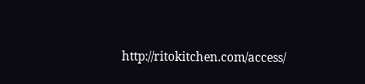http://ritokitchen.com/access/